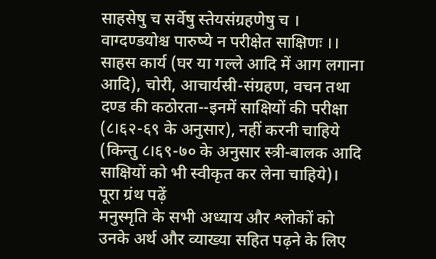साहसेषु च सर्वेषु स्तेयसंग्रहणेषु च ।
वाग्दण्डयोश्च पारुष्ये न परीक्षेत साक्षिणः ।।
साहस कार्य (घर या गल्ले आदि में आग लगाना आदि), चोरी, आचार्यस्री-संग्रहण, वचन तथा दण्ड की कठोरता--इनमें साक्षियों की परीक्षा (८।६२-६९ के अनुसार), नहीं करनी चाहिये (किन्तु ८।६९-७० के अनुसार स्त्री-बालक आदि साक्षियों को भी स्वीकृत कर लेना चाहिये)।
पूरा ग्रंथ पढ़ें
मनुस्मृति के सभी अध्याय और श्लोकों को उनके अर्थ और व्याख्या सहित पढ़ने के लिए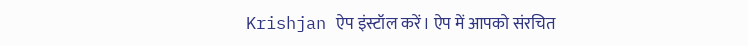Krishjan ऐप इंस्टॉल करें। ऐप में आपको संरचित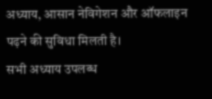अध्याय, आसान नेविगेशन और ऑफलाइन पढ़ने की सुविधा मिलती है।
सभी अध्याय उपलब्ध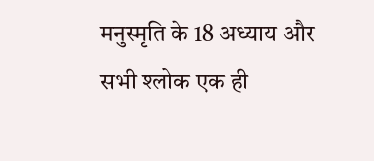मनुस्मृति के 18 अध्याय और सभी श्लोक एक ही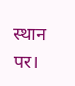स्थान पर।